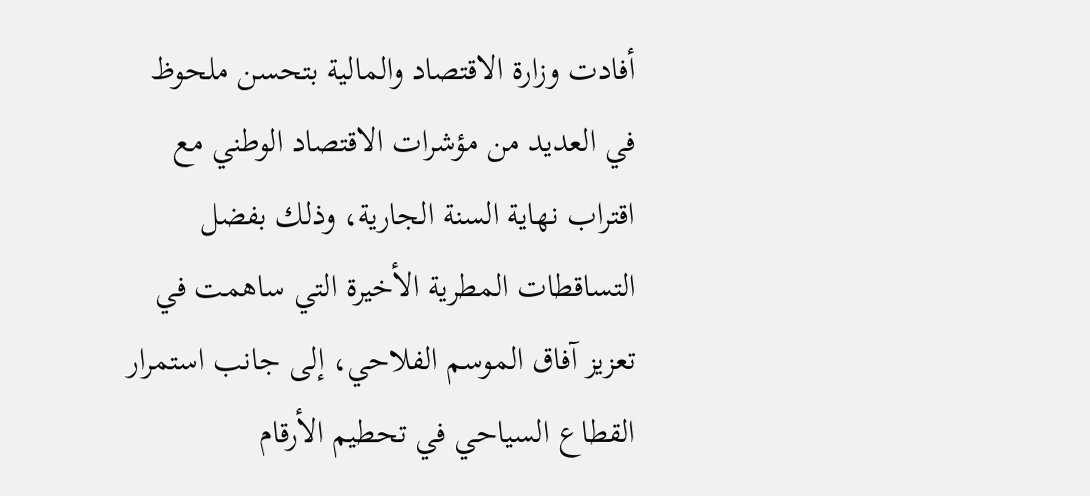أفادت وزارة الاقتصاد والمالية بتحسن ملحوظ في العديد من مؤشرات الاقتصاد الوطني مع اقتراب نهاية السنة الجارية، وذلك بفضل التساقطات المطرية الأخيرة التي ساهمت في تعزيز آفاق الموسم الفلاحي، إلى جانب استمرار القطاع السياحي في تحطيم الأرقام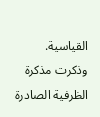القياسية.
وذكرت مذكرة الظرفية الصادرة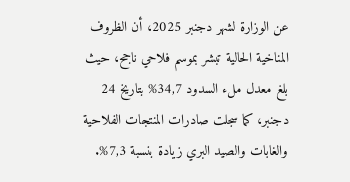عن الوزارة لشهر دجنبر 2025، أن الظروف المناخية الحالية تبشر بموسم فلاحي ناجح، حيث بلغ معدل ملء السدود 34,7% بتاريخ 24 دجنبر، كما سجلت صادرات المنتجات الفلاحية والغابات والصيد البري زيادة بنسبة 7,3%.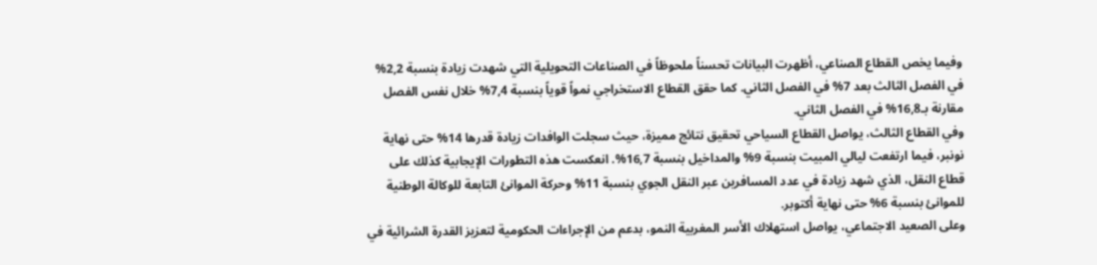وفيما يخص القطاع الصناعي، أظهرت البيانات تحسناً ملحوظاً في الصناعات التحويلية التي شهدت زيادة بنسبة 2,2% في الفصل الثالث بعد 7% في الفصل الثاني. كما حقق القطاع الاستخراجي نمواً قوياً بنسبة 7,4% خلال نفس الفصل مقارنة بـ16,8% في الفصل الثاني.
وفي القطاع الثالث، يواصل القطاع السياحي تحقيق نتائج مميزة، حيث سجلت الوافدات زيادة قدرها 14% حتى نهاية نونبر، فيما ارتفعت ليالي المبيت بنسبة 9% والمداخيل بنسبة 16,7%. انعكست هذه التطورات الإيجابية كذلك على قطاع النقل، الذي شهد زيادة في عدد المسافرين عبر النقل الجوي بنسبة 11% وحركة الموانئ التابعة للوكالة الوطنية للموانئ بنسبة 6% حتى نهاية أكتوبر.
وعلى الصعيد الاجتماعي، يواصل استهلاك الأسر المغربية النمو، بدعم من الإجراءات الحكومية لتعزيز القدرة الشرائية في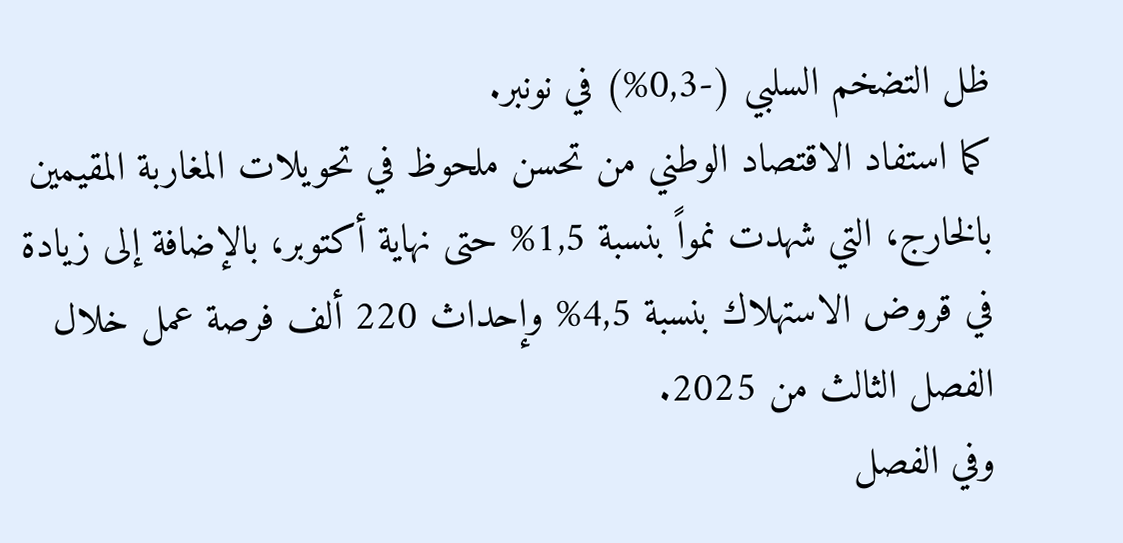ظل التضخم السلبي (-0,3%) في نونبر.
كما استفاد الاقتصاد الوطني من تحسن ملحوظ في تحويلات المغاربة المقيمين بالخارج، التي شهدت نمواً بنسبة 1,5% حتى نهاية أكتوبر، بالإضافة إلى زيادة في قروض الاستهلاك بنسبة 4,5% وإحداث 220 ألف فرصة عمل خلال الفصل الثالث من 2025.
وفي الفصل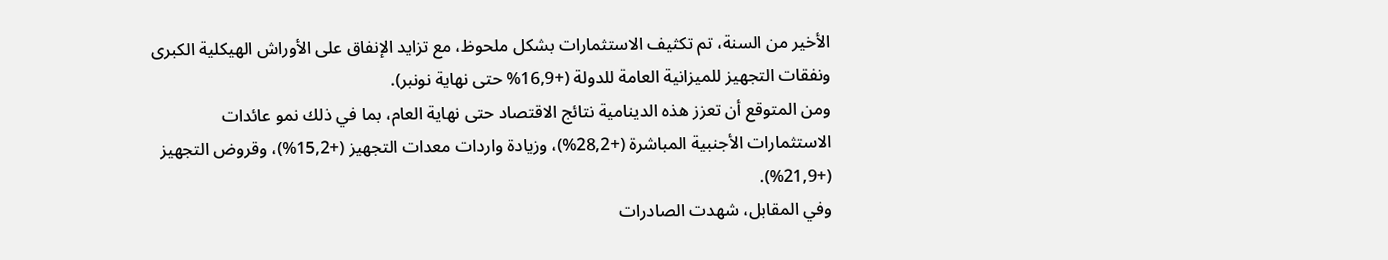الأخير من السنة، تم تكثيف الاستثمارات بشكل ملحوظ، مع تزايد الإنفاق على الأوراش الهيكلية الكبرى ونفقات التجهيز للميزانية العامة للدولة (+16,9% حتى نهاية نونبر).
ومن المتوقع أن تعزز هذه الدينامية نتائج الاقتصاد حتى نهاية العام، بما في ذلك نمو عائدات الاستثمارات الأجنبية المباشرة (+28,2%)، وزيادة واردات معدات التجهيز (+15,2%)، وقروض التجهيز (+21,9%).
وفي المقابل، شهدت الصادرات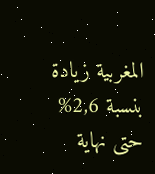المغربية زيادة بنسبة 2,6% حتى نهاية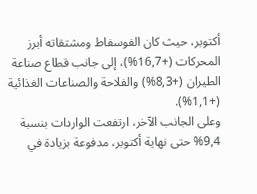أكتوبر، حيث كان الفوسفاط ومشتقاته أبرز المحركات (+16,7%)، إلى جانب قطاع صناعة الطيران (+8,3%) والفلاحة والصناعات الغذائية (+1,1%).
وعلى الجانب الآخر، ارتفعت الواردات بنسبة 9,4% حتى نهاية أكتوبر، مدفوعة بزيادة في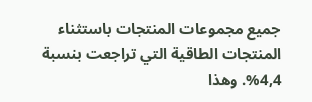جميع مجموعات المنتجات باستثناء المنتجات الطاقية التي تراجعت بنسبة 4,4%. وهذا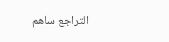التراجع ساهم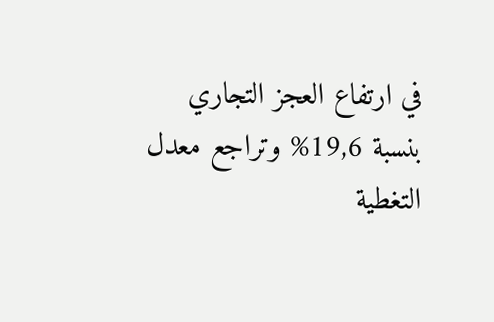في ارتفاع العجز التجاري بنسبة 19,6% وتراجع معدل التغطية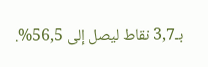بـ3,7 نقاط ليصل إلى 56,5%.